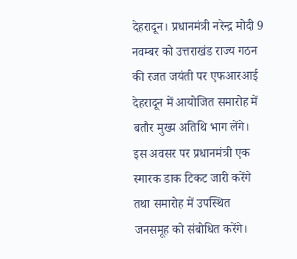देहरादून। प्रधानमंत्री नरेन्द्र मोदी 9 नवम्बर को उत्तराखंड राज्य गठन की रजत जयंती पर एफआरआई देहरादून में आयोजित समारोह में बतौर मुख्य अतिथि भाग लेंगे। इस अवसर पर प्रधानमंत्री एक स्मारक डाक टिकट जारी करेंगे तथा समारोह में उपस्थित जनसमूह को संबोधित करेंगे।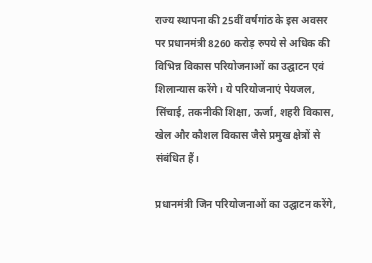राज्य स्थापना की 25वीं वर्षगांठ के इस अवसर पर प्रधानमंत्री 8260 करोड़ रुपये से अधिक की विभिन्न विकास परियोजनाओं का उद्घाटन एवं शिलान्यास करेंगे। ये परियोजनाएं पेयजल, सिंचाई, तकनीकी शिक्षा, ऊर्जा, शहरी विकास, खेल और कौशल विकास जैसे प्रमुख क्षेत्रों से संबंधित हैं।

प्रधानमंत्री जिन परियोजनाओं का उद्घाटन करेंगे,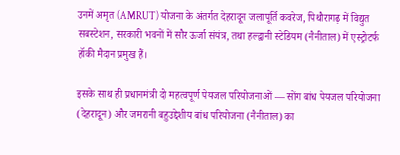उनमें अमृत (AMRUT) योजना के अंतर्गत देहरादून जलापूर्ति कवरेज, पिथौरागढ़ में विद्युत सबस्टेशन, सरकारी भवनों में सौर ऊर्जा संयंत्र, तथा हल्द्वानी स्टेडियम (नैनीताल) में एस्ट्रोटर्फ हॉकी मैदान प्रमुख हैं।

इसके साथ ही प्रधानमंत्री दो महत्वपूर्ण पेयजल परियोजनाओं — सोंग बांध पेयजल परियोजना (देहरादून) और जमरानी बहुउद्देशीय बांध परियोजना (नैनीताल) का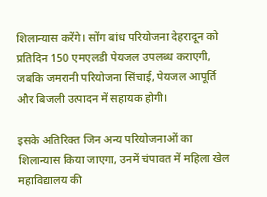शिलान्यास करेंगे। सोंग बांध परियोजना देहरादून को प्रतिदिन 150 एमएलडी पेयजल उपलब्ध कराएगी, जबकि जमरानी परियोजना सिंचाई, पेयजल आपूर्ति और बिजली उत्पादन में सहायक होगी।

इसके अतिरिक्त जिन अन्य परियोजनाओं का शिलान्यास किया जाएगा, उनमें चंपावत में महिला खेल महाविद्यालय की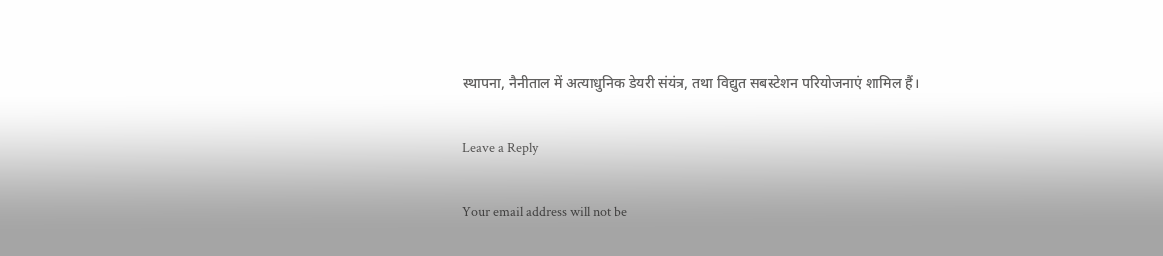स्थापना, नैनीताल में अत्याधुनिक डेयरी संयंत्र, तथा विद्युत सबस्टेशन परियोजनाएं शामिल हैं।

Leave a Reply

Your email address will not be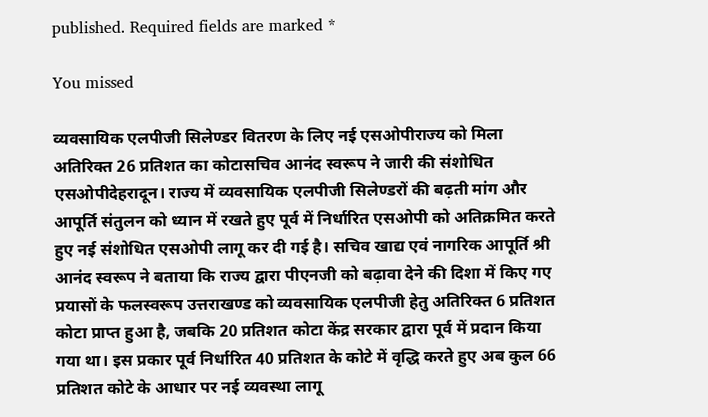published. Required fields are marked *

You missed

व्यवसायिक एलपीजी सिलेण्डर वितरण के लिए नई एसओपीराज्य को मिला अतिरिक्त 26 प्रतिशत का कोटासचिव आनंद स्वरूप ने जारी की संशोधित एसओपीदेहरादून। राज्य में व्यवसायिक एलपीजी सिलेण्डरों की बढ़ती मांग और आपूर्ति संतुलन को ध्यान में रखते हुए पूर्व में निर्धारित एसओपी को अतिक्रमित करते हुए नई संशोधित एसओपी लागू कर दी गई है। सचिव खाद्य एवं नागरिक आपूर्ति श्री आनंद स्वरूप ने बताया कि राज्य द्वारा पीएनजी को बढ़ावा देने की दिशा में किए गए प्रयासों के फलस्वरूप उत्तराखण्ड को व्यवसायिक एलपीजी हेतु अतिरिक्त 6 प्रतिशत कोटा प्राप्त हुआ है, जबकि 20 प्रतिशत कोटा केंद्र सरकार द्वारा पूर्व में प्रदान किया गया था। इस प्रकार पूर्व निर्धारित 40 प्रतिशत के कोटे में वृद्धि करते हुए अब कुल 66 प्रतिशत कोटे के आधार पर नई व्यवस्था लागू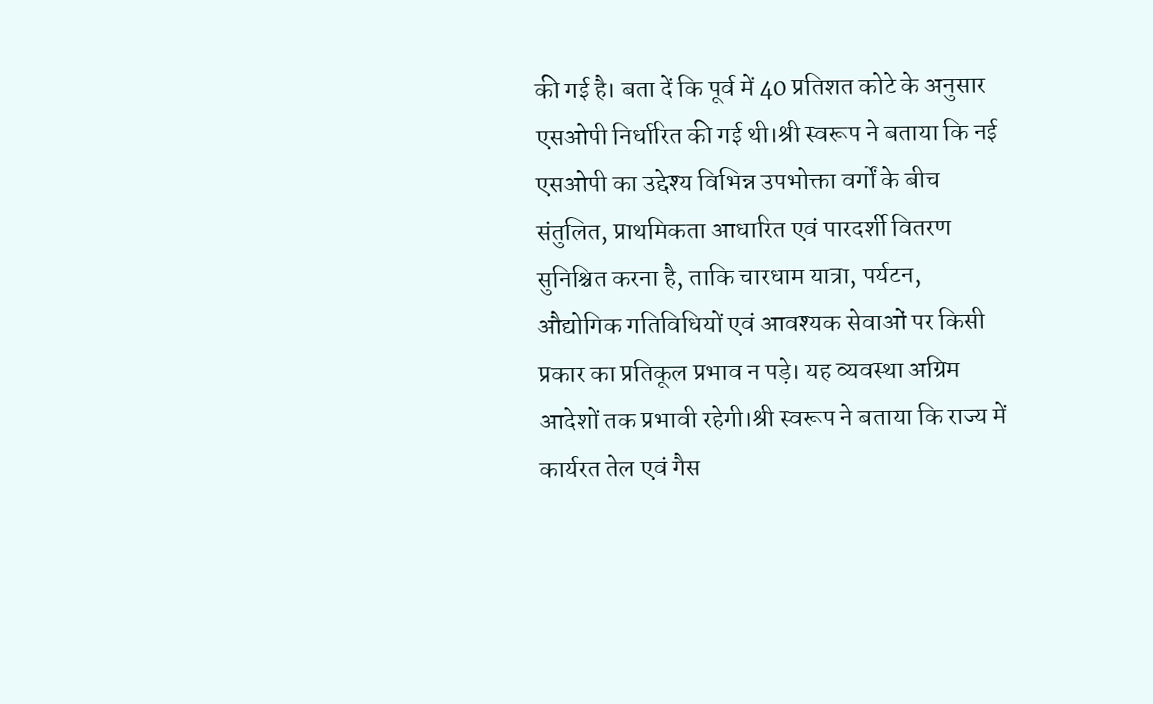की गई है। बता दें कि पूर्व में 40 प्रतिशत कोटे के अनुसार एसओपी निर्धारित की गई थी।श्री स्वरूप ने बताया कि नई एसओपी का उद्देश्य विभिन्न उपभोक्ता वर्गों के बीच संतुलित, प्राथमिकता आधारित एवं पारदर्शी वितरण सुनिश्चित करना है, ताकि चारधाम यात्रा, पर्यटन, औद्योगिक गतिविधियों एवं आवश्यक सेवाओं पर किसी प्रकार का प्रतिकूल प्रभाव न पड़े। यह व्यवस्था अग्रिम आदेशों तक प्रभावी रहेगी।श्री स्वरूप ने बताया कि राज्य में कार्यरत तेल एवं गैस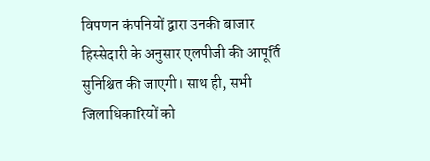विपणन कंपनियों द्वारा उनकी बाजार हिस्सेदारी के अनुसार एलपीजी की आपूर्ति सुनिश्चित की जाएगी। साथ ही, सभी जिलाधिकारियों को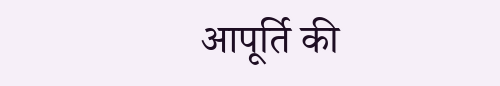आपूर्ति की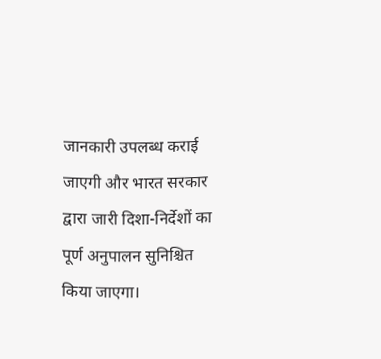जानकारी उपलब्ध कराई जाएगी और भारत सरकार द्वारा जारी दिशा-निर्देशों का पूर्ण अनुपालन सुनिश्चित किया जाएगा।